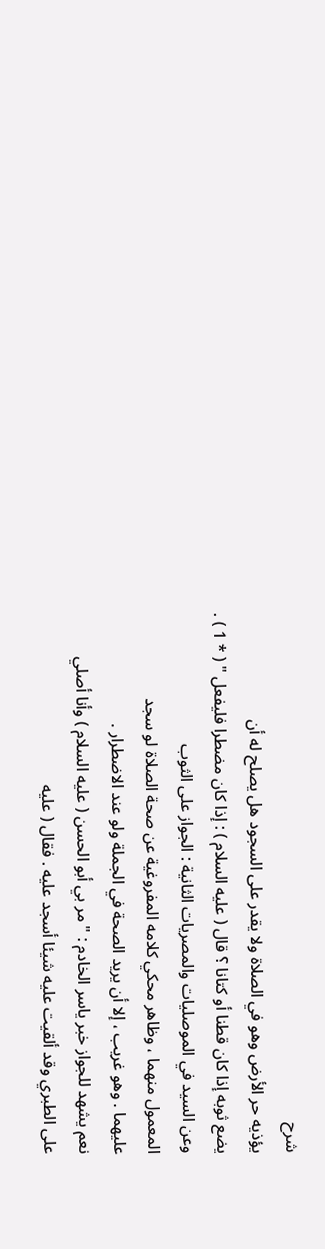شرح
يؤذيه حر الأرض وهو في الصلاة ولا يقدر على السجود هل يصلح له أن
يضع ثوبه إذا كان قطنا أو كتانا ؟ قال ( عليه السلام ) : إذا كان مضطرا فليفعل " ( * 1 ) .
وعن السيد في الموصليات والمصريات الثانية : الجواز على الثوب
المعمول منهما ، وظاهر محكي كلامه المفروغية عن صحة الصلاة لو سجد
عليهما . وهو غريب ، إلا أن يريد الصحة في الجملة ولو عند الاضطرار .
نعم يشهد للجواز خبر ياسر الخادم : " مر بي أبو الحسن ( عليه السلام ) وأنا أصلي
على الطبري وقد ألقيت عليه شيئا أسجد عليه . فقال ( عليه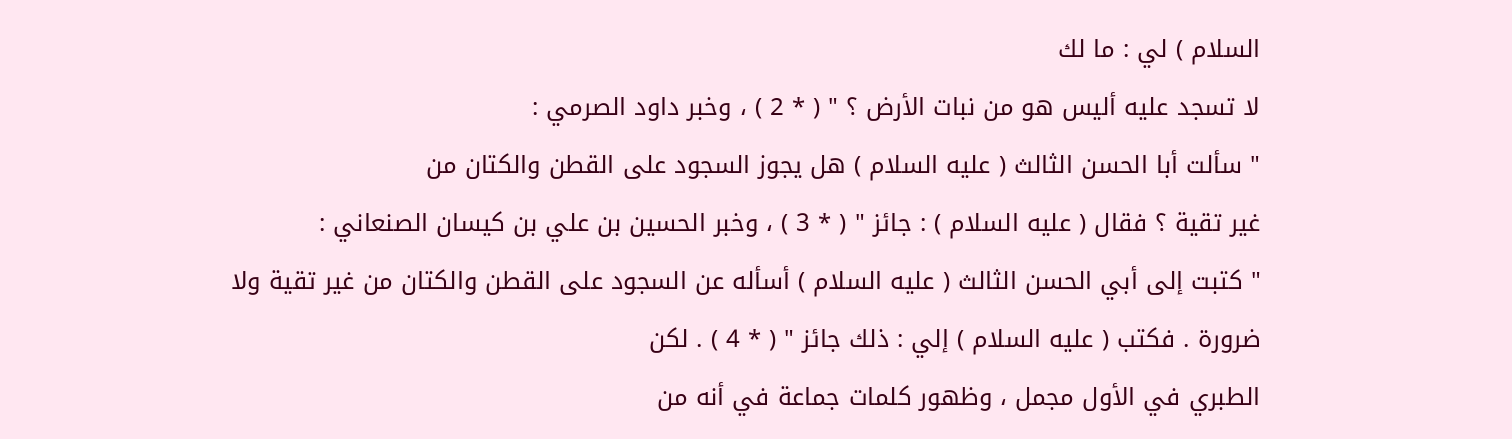السلام ) لي : ما لك
لا تسجد عليه أليس هو من نبات الأرض ؟ " ( * 2 ) ، وخبر داود الصرمي :
" سألت أبا الحسن الثالث ( عليه السلام ) هل يجوز السجود على القطن والكتان من
غير تقية ؟ فقال ( عليه السلام ) : جائز " ( * 3 ) ، وخبر الحسين بن علي بن كيسان الصنعاني :
" كتبت إلى أبي الحسن الثالث ( عليه السلام ) أسأله عن السجود على القطن والكتان من غير تقية ولا ضرورة . فكتب ( عليه السلام ) إلي : ذلك جائز " ( * 4 ) . لكن
الطبري في الأول مجمل ، وظهور كلمات جماعة في أنه من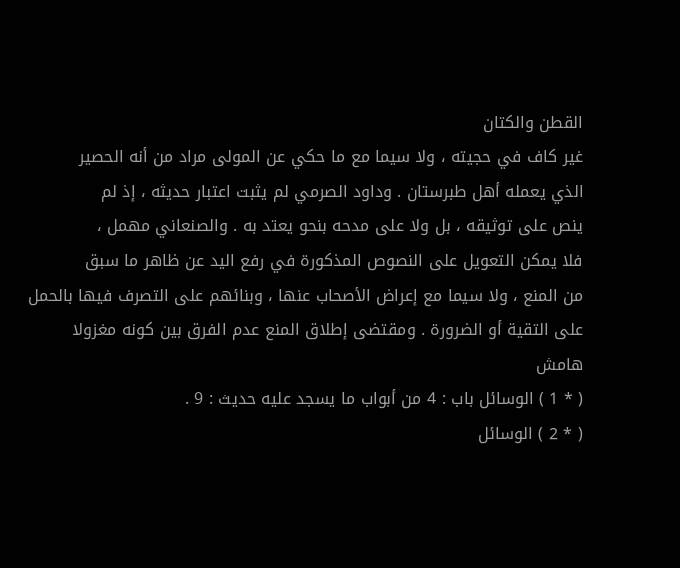القطن والكتان
غير كاف في حجيته ، ولا سيما مع ما حكي عن المولى مراد من أنه الحصير
الذي يعمله أهل طبرستان . وداود الصرمي لم يثبت اعتبار حديثه ، إذ لم
ينص على توثيقه ، بل ولا على مدحه بنحو يعتد به . والصنعاني مهمل ،
فلا يمكن التعويل على النصوص المذكورة في رفع اليد عن ظاهر ما سبق
من المنع ، ولا سيما مع إعراض الأصحاب عنها ، وبنائهم على التصرف فيها بالحمل
على التقية أو الضرورة . ومقتضى إطلاق المنع عدم الفرق بين كونه مغزولا
هامش
( * 1 ) الوسائل باب : 4 من أبواب ما يسجد عليه حديث : 9 .
( * 2 ) الوسائل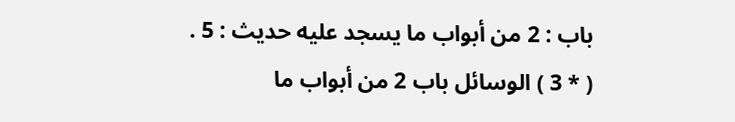باب : 2 من أبواب ما يسجد عليه حديث : 5 .
( * 3 ) الوسائل باب 2 من أبواب ما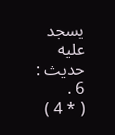يسجد عليه حديث : 6 .
( * 4 )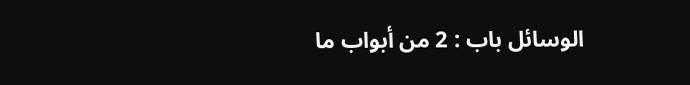الوسائل باب : 2 من أبواب ما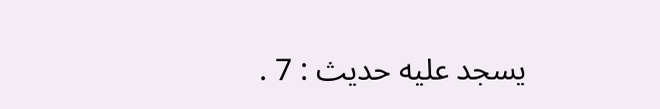يسجد عليه حديث : 7 .